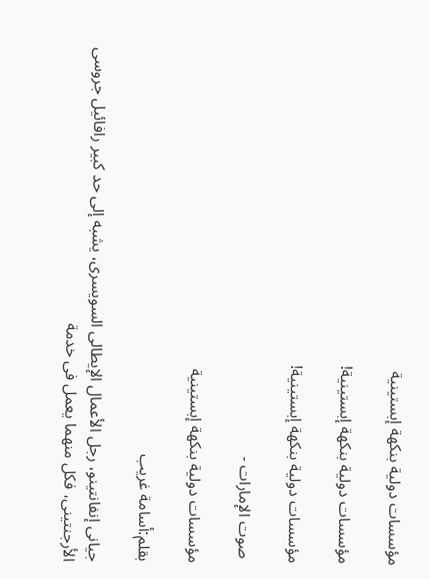مؤسسات دولية بنكهة إبستينية

مؤسسات دولية بنكهة إبستينية!

مؤسسات دولية بنكهة إبستينية!

 صوت الإمارات -

مؤسسات دولية بنكهة إبستينية

بقلم:أسامة غريب

جيانى إنفانتينو، رجل الأعمال الإيطالى السويسرى، يشبه إلى حد كبير رافائيل جروسى الأرجنتينى، فكل منهما يعمل فى خدمة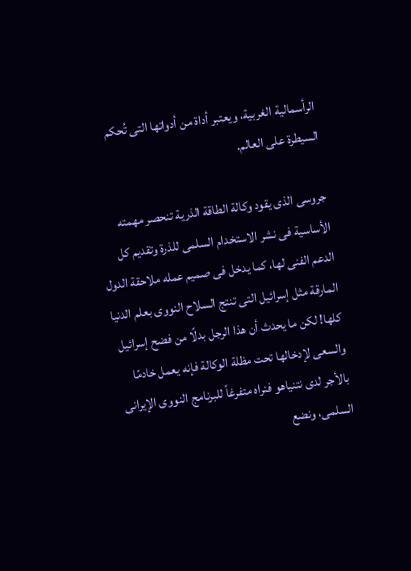الرأسمالية الغربية، ويعتبر أداة من أدواتها التى تُحكم السيطرة على العالم.

جروسى الذى يقود وكالة الطاقة الذرية تنحصر مهمته الأساسية فى نشر الاستخدام السلمى للذرة وتقديم كل الدعم الفنى لها، كما يدخل فى صميم عمله ملاحقة الدول المارقة مثل إسرائيل التى تنتج السلاح النووى بعلم الدنيا كلها! لكن ما يحدث أن هذا الرجل بدلًا من فضح إسرائيل والسعى لإدخالها تحت مظلة الوكالة فإنه يعمل خادمًا بالأجر لدى نتنياهو فنراه متفرغاً للبرنامج النووى الإيرانى السلمى، ونضع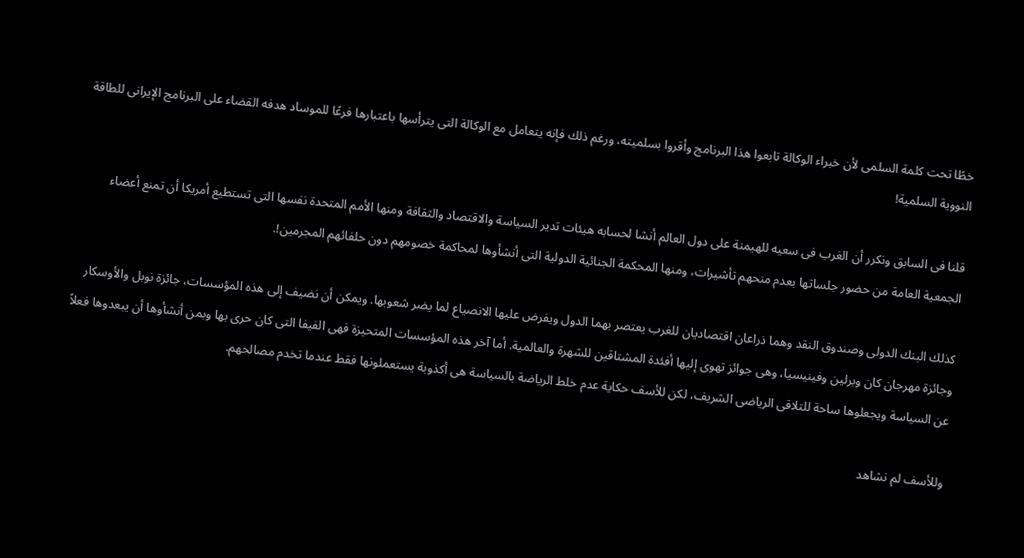خطًا تحت كلمة السلمى لأن خبراء الوكالة تابعوا هذا البرنامج وأقروا بسلميته، ورغم ذلك فإنه يتعامل مع الوكالة التى يترأسها باعتبارها فرعًا للموساد هدفه القضاء على البرنامج الإيرانى للطاقة النووية السلمية!

قلنا فى السابق ونكرر أن الغرب فى سعيه للهيمنة على دول العالم أنشا لحسابه هيئات تدير السياسة والاقتصاد والثقافة ومنها الأمم المتحدة نفسها التى تستطيع أمريكا أن تمنع أعضاء الجمعية العامة من حضور جلساتها بعدم منحهم تأشيرات، ومنها المحكمة الجنائية الدولية التى أنشأوها لمحاكمة خصومهم دون حلفائهم المجرمين!.

كذلك البنك الدولى وصندوق النقد وهما ذراعان اقتصاديان للغرب يعتصر بهما الدول ويفرض عليها الانصياع لما يضر شعوبها. ويمكن أن نضيف إلى هذه المؤسسات، جائزة نوبل والأوسكار وجائزة مهرجان كان وبرلين وفينيسيا، وهى جوائز تهوى إليها أفئدة المشتاقين للشهرة والعالمية. أما آخر هذه المؤسسات المتحيزة فهى الفيفا التى كان حرى بها وبمن أنشأوها أن يبعدوها فعلاً عن السياسة ويجعلوها ساحة للتلاقى الرياضى الشريف، لكن للأسف حكاية عدم خلط الرياضة بالسياسة هى أكذوبة يستعملونها فقط عندما تخدم مصالحهم.

وللأسف لم نشاهد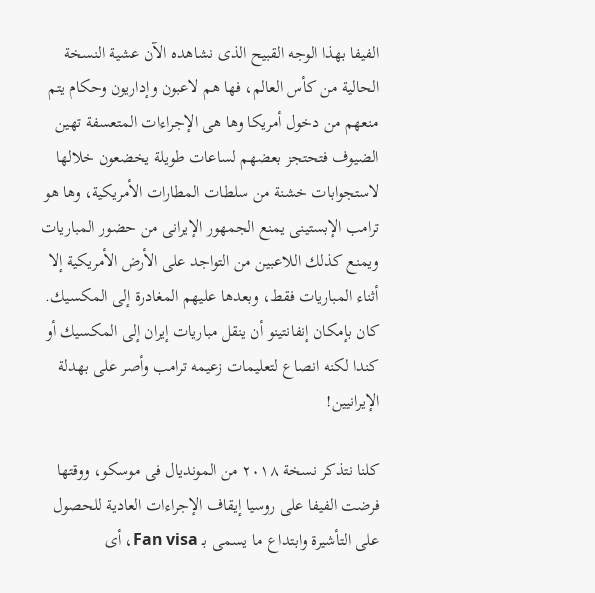الفيفا بهذا الوجه القبيح الذى نشاهده الآن عشية النسخة الحالية من كأس العالم، فها هم لاعبون وإداريون وحكام يتم منعهم من دخول أمريكا وها هى الإجراءات المتعسفة تهين الضيوف فتحتجز بعضهم لساعات طويلة يخضعون خلالها لاستجوابات خشنة من سلطات المطارات الأمريكية، وها هو ترامب الإبستينى يمنع الجمهور الإيرانى من حضور المباريات ويمنع كذلك اللاعبين من التواجد على الأرض الأمريكية إلا أثناء المباريات فقط، وبعدها عليهم المغادرة إلى المكسيك. كان بإمكان إنفانتينو أن ينقل مباريات إيران إلى المكسيك أو كندا لكنه انصاع لتعليمات زعيمه ترامب وأصر على بهدلة الإيرانيين!

كلنا نتذكر نسخة ٢٠١٨ من المونديال فى موسكو، ووقتها فرضت الفيفا على روسيا إيقاف الإجراءات العادية للحصول على التأشيرة وابتداع ما يسمى بـ Fan visa، أى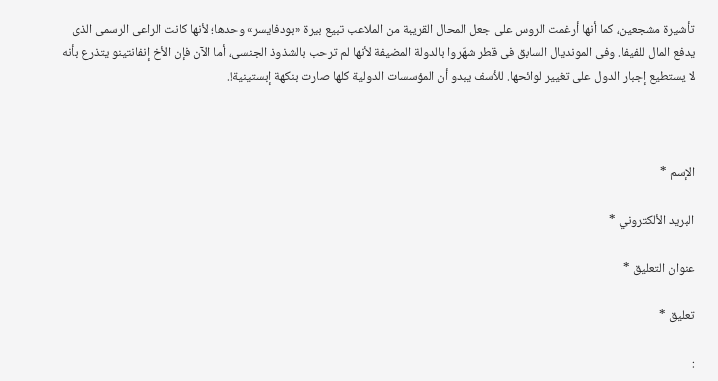تأشيرة مشجعين، كما أنها أرغمت الروس على جعل المحال القريبة من الملاعب تبيع بيرة «بودفايسر» وحدها؛ لأنها كانت الراعى الرسمى الذى يدفع المال للفيفا. وفى المونديال السابق فى قطر شهّروا بالدولة المضيفة لأنها لم ترحب بالشذوذ الجنسى، أما الآن فإن الأخ إنفانتينو يتذرع بأنه لا يستطيع إجبار الدول على تغيير لوائحها. للأسف يبدو أن المؤسسات الدولية كلها صارت بنكهة إبستينية!.



الإسم *

البريد الألكتروني *

عنوان التعليق *

تعليق *

: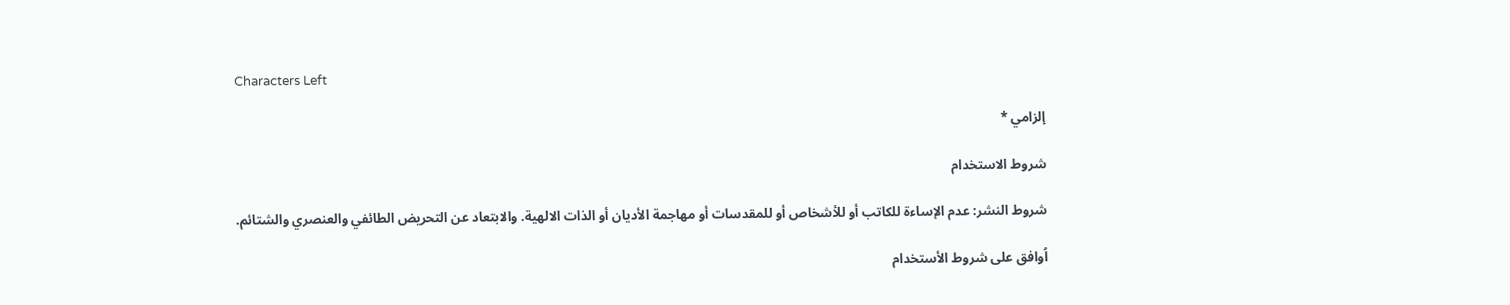Characters Left

إلزامي *

شروط الاستخدام

شروط النشر: عدم الإساءة للكاتب أو للأشخاص أو للمقدسات أو مهاجمة الأديان أو الذات الالهية. والابتعاد عن التحريض الطائفي والعنصري والشتائم.

اُوافق على شروط الأستخدام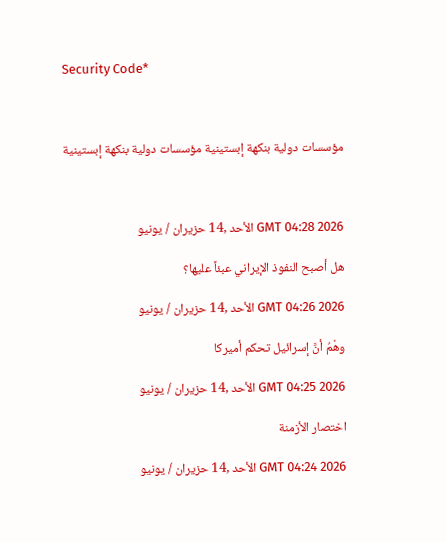Security Code*



مؤسسات دولية بنكهة إبستينية مؤسسات دولية بنكهة إبستينية



GMT 04:28 2026 الأحد ,14 حزيران / يونيو

هل أصبح النفوذ الإيراني عبئاً عليها؟

GMT 04:26 2026 الأحد ,14 حزيران / يونيو

وهْمُ أنَّ إسرائيل تحكم أميركا

GMT 04:25 2026 الأحد ,14 حزيران / يونيو

اختصار الأزمنة

GMT 04:24 2026 الأحد ,14 حزيران / يونيو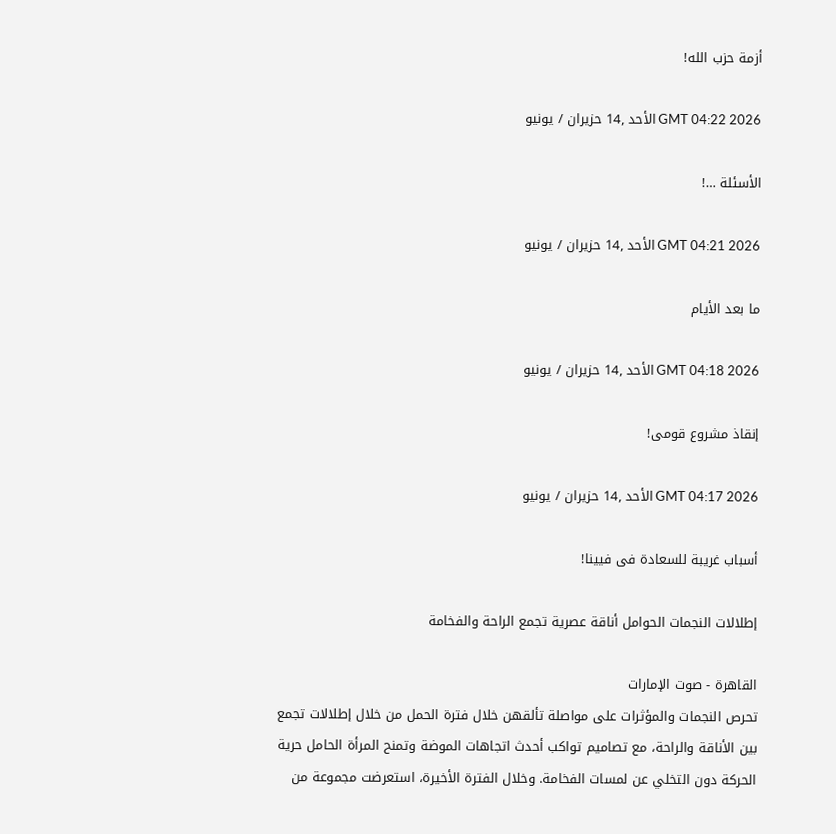أزمة حزب الله!

GMT 04:22 2026 الأحد ,14 حزيران / يونيو

الأسئلة …!

GMT 04:21 2026 الأحد ,14 حزيران / يونيو

ما بعد الأيام

GMT 04:18 2026 الأحد ,14 حزيران / يونيو

إنقاذ مشروع قومى!

GMT 04:17 2026 الأحد ,14 حزيران / يونيو

أسباب غريبة للسعادة فى فيينا!

إطلالات النجمات الحوامل أناقة عصرية تجمع الراحة والفخامة

القاهرة - صوت الإمارات
تحرص النجمات والمؤثرات على مواصلة تألقهن خلال فترة الحمل من خلال إطلالات تجمع بين الأناقة والراحة، مع تصاميم تواكب أحدث اتجاهات الموضة وتمنح المرأة الحامل حرية الحركة دون التخلي عن لمسات الفخامة. وخلال الفترة الأخيرة، استعرضت مجموعة من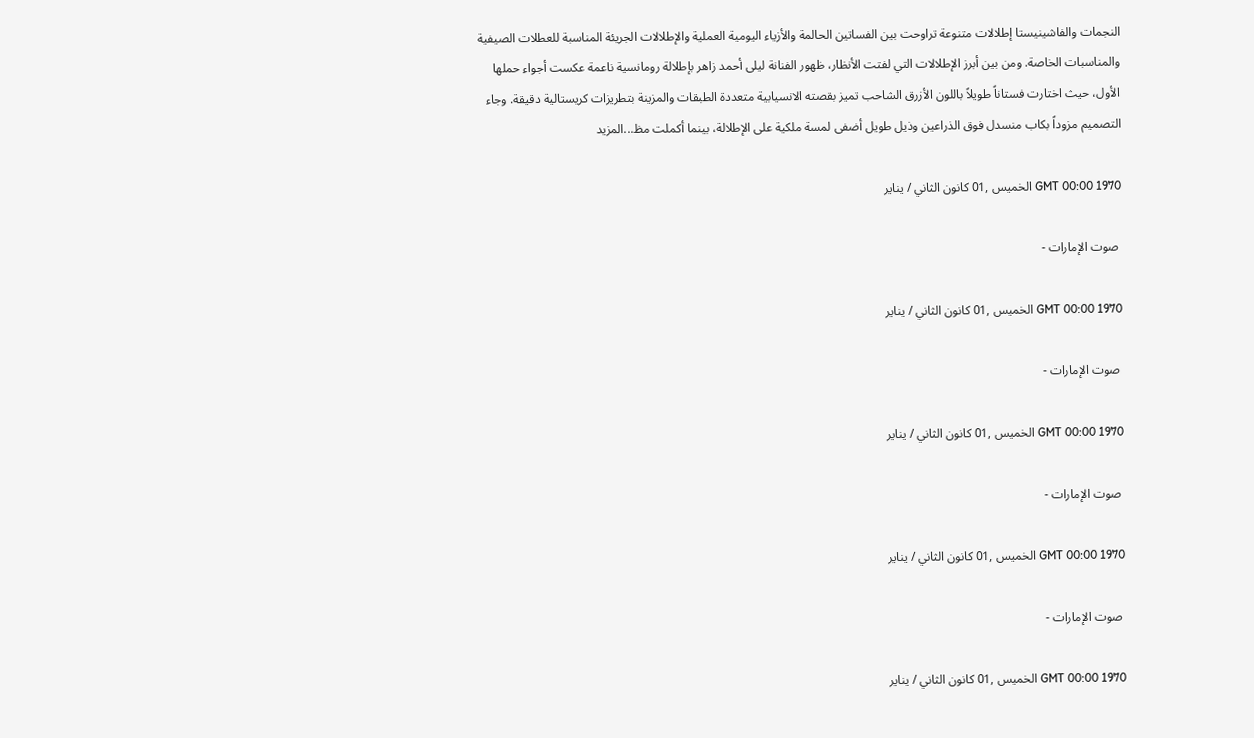النجمات والفاشينيستا إطلالات متنوعة تراوحت بين الفساتين الحالمة والأزياء اليومية العملية والإطلالات الجريئة المناسبة للعطلات الصيفية والمناسبات الخاصة. ومن بين أبرز الإطلالات التي لفتت الأنظار، ظهور الفنانة ليلى أحمد زاهر بإطلالة رومانسية ناعمة عكست أجواء حملها الأول، حيث اختارت فستاناً طويلاً باللون الأزرق الشاحب تميز بقصته الانسيابية متعددة الطبقات والمزينة بتطريزات كريستالية دقيقة. وجاء التصميم مزوداً بكاب منسدل فوق الذراعين وذيل طويل أضفى لمسة ملكية على الإطلالة، بينما أكملت مظ...المزيد

GMT 00:00 1970 الخميس ,01 كانون الثاني / يناير

 صوت الإمارات -

GMT 00:00 1970 الخميس ,01 كانون الثاني / يناير

 صوت الإمارات -

GMT 00:00 1970 الخميس ,01 كانون الثاني / يناير

 صوت الإمارات -

GMT 00:00 1970 الخميس ,01 كانون الثاني / يناير

 صوت الإمارات -

GMT 00:00 1970 الخميس ,01 كانون الثاني / يناير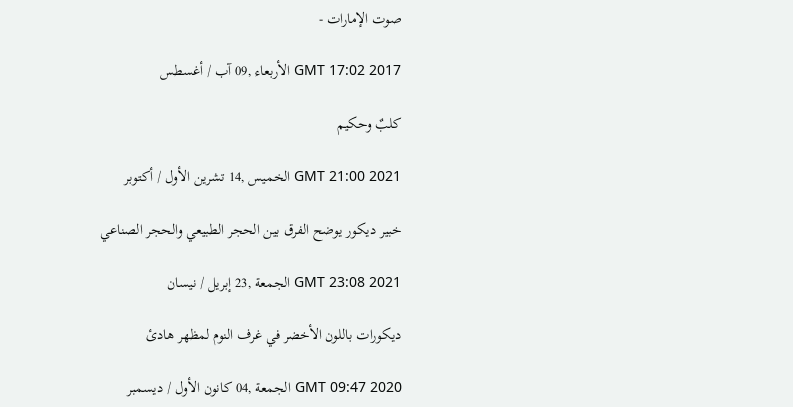صوت الإمارات -

GMT 17:02 2017 الأربعاء ,09 آب / أغسطس

كلبٌ وحكيم

GMT 21:00 2021 الخميس ,14 تشرين الأول / أكتوبر

خبير ديكور يوضح الفرق بين الحجر الطبيعي والحجر الصناعي

GMT 23:08 2021 الجمعة ,23 إبريل / نيسان

ديكورات باللون الأخضر في غرف النوم لمظهر هادئ

GMT 09:47 2020 الجمعة ,04 كانون الأول / ديسمبر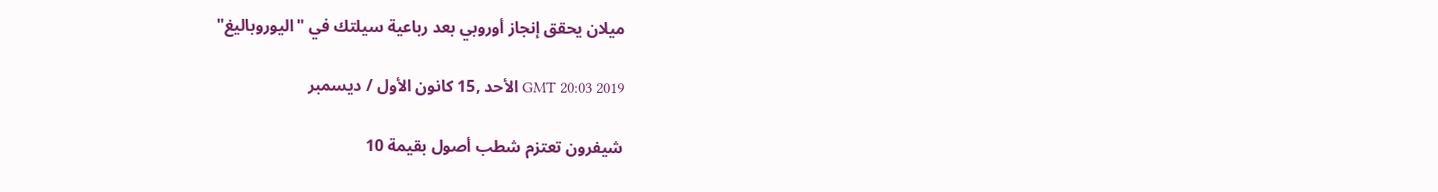ميلان يحقق إنجاز أوروبي بعد رباعية سيلتك في "اليوروباليغ"

GMT 20:03 2019 الأحد ,15 كانون الأول / ديسمبر

شيفرون تعتزم شطب أصول بقيمة 10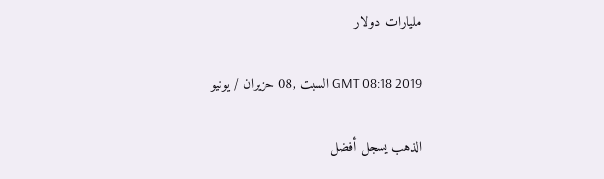مليارات دولار

GMT 08:18 2019 السبت ,08 حزيران / يونيو

الذهب يسجل أفضل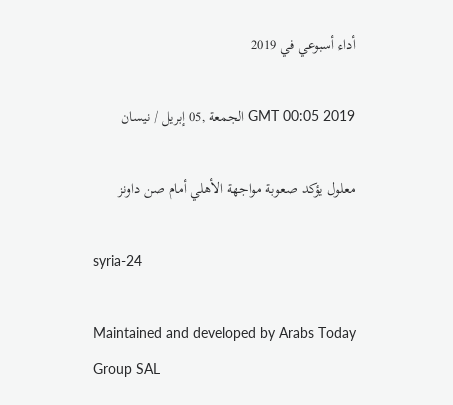أداء أسبوعي في 2019

GMT 00:05 2019 الجمعة ,05 إبريل / نيسان

معلول يؤكد صعوبة مواجهة الأهلي أمام صن داونز

syria-24

Maintained and developed by Arabs Today Group SAL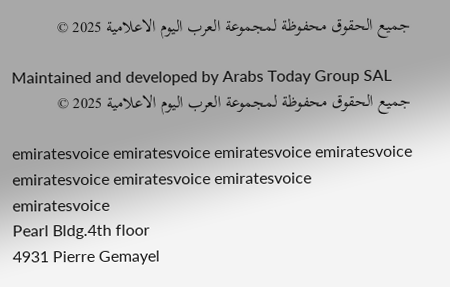جميع الحقوق محفوظة لمجموعة العرب اليوم الاعلامية 2025 ©

Maintained and developed by Arabs Today Group SAL
جميع الحقوق محفوظة لمجموعة العرب اليوم الاعلامية 2025 ©

emiratesvoice emiratesvoice emiratesvoice emiratesvoice
emiratesvoice emiratesvoice emiratesvoice
emiratesvoice
Pearl Bldg.4th floor
4931 Pierre Gemayel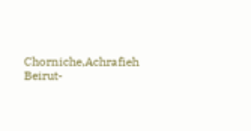Chorniche,Achrafieh
Beirut-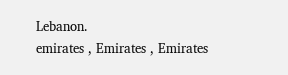Lebanon.
emirates , Emirates , Emirates